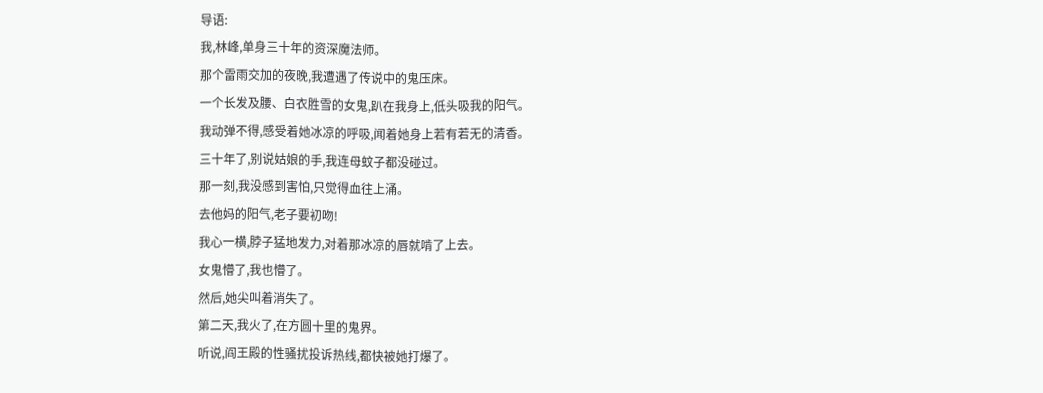导语:
我,林峰,单身三十年的资深魔法师。
那个雷雨交加的夜晚,我遭遇了传说中的鬼压床。
一个长发及腰、白衣胜雪的女鬼,趴在我身上,低头吸我的阳气。
我动弹不得,感受着她冰凉的呼吸,闻着她身上若有若无的清香。
三十年了,别说姑娘的手,我连母蚊子都没碰过。
那一刻,我没感到害怕,只觉得血往上涌。
去他妈的阳气,老子要初吻!
我心一横,脖子猛地发力,对着那冰凉的唇就啃了上去。
女鬼懵了,我也懵了。
然后,她尖叫着消失了。
第二天,我火了,在方圆十里的鬼界。
听说,阎王殿的性骚扰投诉热线,都快被她打爆了。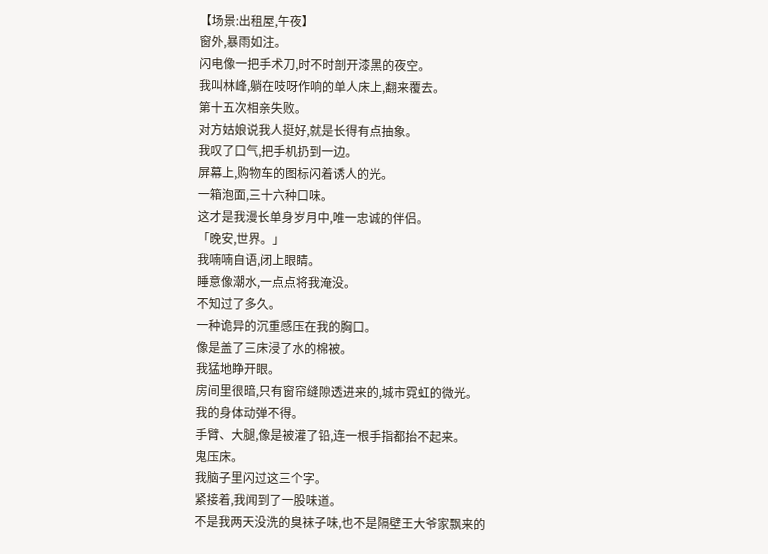【场景:出租屋,午夜】
窗外,暴雨如注。
闪电像一把手术刀,时不时剖开漆黑的夜空。
我叫林峰,躺在吱呀作响的单人床上,翻来覆去。
第十五次相亲失败。
对方姑娘说我人挺好,就是长得有点抽象。
我叹了口气,把手机扔到一边。
屏幕上,购物车的图标闪着诱人的光。
一箱泡面,三十六种口味。
这才是我漫长单身岁月中,唯一忠诚的伴侣。
「晚安,世界。」
我喃喃自语,闭上眼睛。
睡意像潮水,一点点将我淹没。
不知过了多久。
一种诡异的沉重感压在我的胸口。
像是盖了三床浸了水的棉被。
我猛地睁开眼。
房间里很暗,只有窗帘缝隙透进来的,城市霓虹的微光。
我的身体动弹不得。
手臂、大腿,像是被灌了铅,连一根手指都抬不起来。
鬼压床。
我脑子里闪过这三个字。
紧接着,我闻到了一股味道。
不是我两天没洗的臭袜子味,也不是隔壁王大爷家飘来的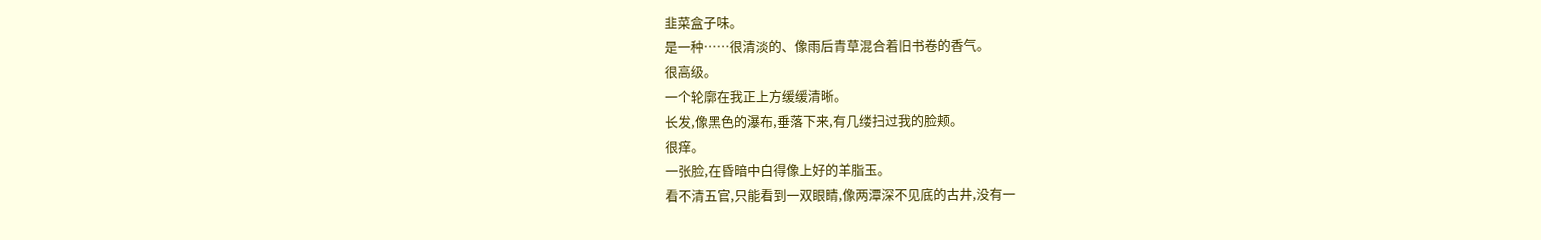韭菜盒子味。
是一种……很清淡的、像雨后青草混合着旧书卷的香气。
很高级。
一个轮廓在我正上方缓缓清晰。
长发,像黑色的瀑布,垂落下来,有几缕扫过我的脸颊。
很痒。
一张脸,在昏暗中白得像上好的羊脂玉。
看不清五官,只能看到一双眼睛,像两潭深不见底的古井,没有一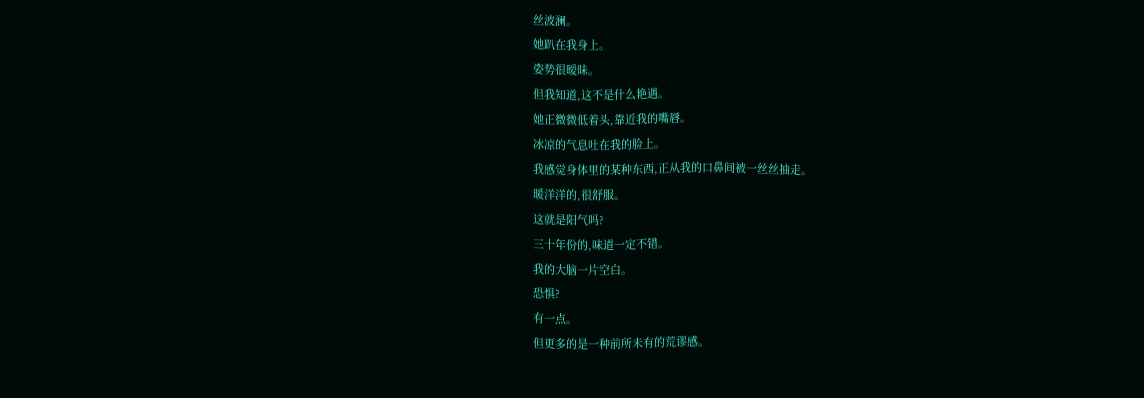丝波澜。
她趴在我身上。
姿势很暧昧。
但我知道,这不是什么艳遇。
她正微微低着头,靠近我的嘴唇。
冰凉的气息吐在我的脸上。
我感觉身体里的某种东西,正从我的口鼻间被一丝丝抽走。
暖洋洋的,很舒服。
这就是阳气吗?
三十年份的,味道一定不错。
我的大脑一片空白。
恐惧?
有一点。
但更多的是一种前所未有的荒谬感。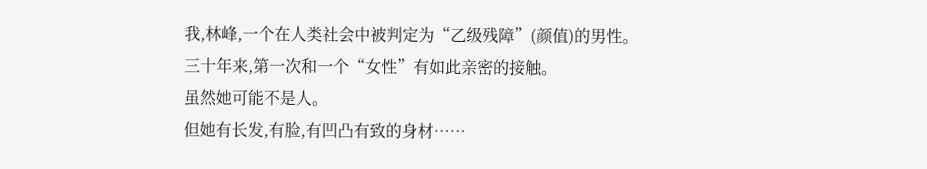我,林峰,一个在人类社会中被判定为“乙级残障”(颜值)的男性。
三十年来,第一次和一个“女性”有如此亲密的接触。
虽然她可能不是人。
但她有长发,有脸,有凹凸有致的身材……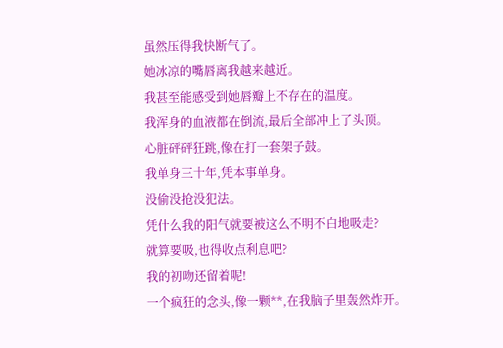虽然压得我快断气了。
她冰凉的嘴唇离我越来越近。
我甚至能感受到她唇瓣上不存在的温度。
我浑身的血液都在倒流,最后全部冲上了头顶。
心脏砰砰狂跳,像在打一套架子鼓。
我单身三十年,凭本事单身。
没偷没抢没犯法。
凭什么我的阳气就要被这么不明不白地吸走?
就算要吸,也得收点利息吧?
我的初吻还留着呢!
一个疯狂的念头,像一颗**,在我脑子里轰然炸开。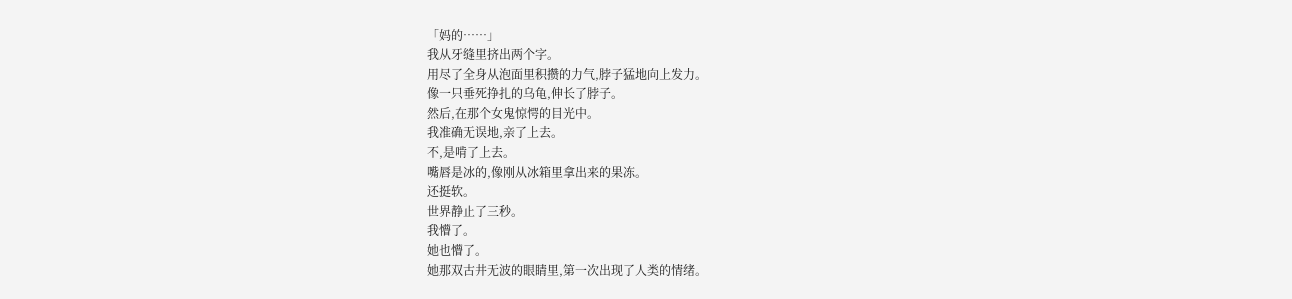「妈的……」
我从牙缝里挤出两个字。
用尽了全身从泡面里积攒的力气,脖子猛地向上发力。
像一只垂死挣扎的乌龟,伸长了脖子。
然后,在那个女鬼惊愕的目光中。
我准确无误地,亲了上去。
不,是啃了上去。
嘴唇是冰的,像刚从冰箱里拿出来的果冻。
还挺软。
世界静止了三秒。
我懵了。
她也懵了。
她那双古井无波的眼睛里,第一次出现了人类的情绪。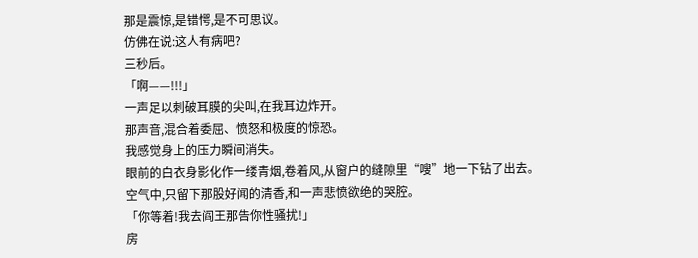那是震惊,是错愕,是不可思议。
仿佛在说:这人有病吧?
三秒后。
「啊——!!!」
一声足以刺破耳膜的尖叫,在我耳边炸开。
那声音,混合着委屈、愤怒和极度的惊恐。
我感觉身上的压力瞬间消失。
眼前的白衣身影化作一缕青烟,卷着风,从窗户的缝隙里“嗖”地一下钻了出去。
空气中,只留下那股好闻的清香,和一声悲愤欲绝的哭腔。
「你等着!我去阎王那告你性骚扰!」
房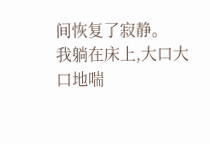间恢复了寂静。
我躺在床上,大口大口地喘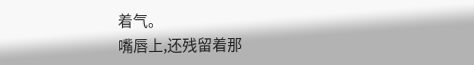着气。
嘴唇上,还残留着那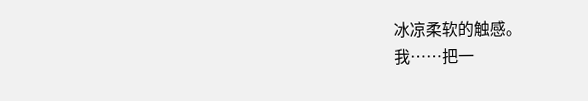冰凉柔软的触感。
我……把一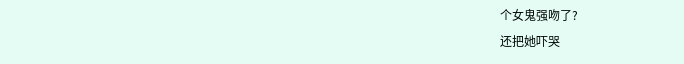个女鬼强吻了?
还把她吓哭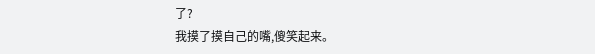了?
我摸了摸自己的嘴,傻笑起来。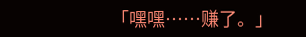「嘿嘿……赚了。」